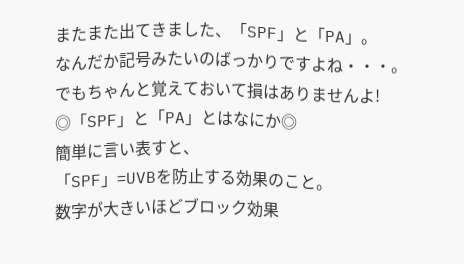またまた出てきました、「SPF」と「PA」。
なんだか記号みたいのばっかりですよね・・・。
でもちゃんと覚えておいて損はありませんよ!
◎「SPF」と「PA」とはなにか◎
簡単に言い表すと、
「SPF」=UVBを防止する効果のこと。
数字が大きいほどブロック効果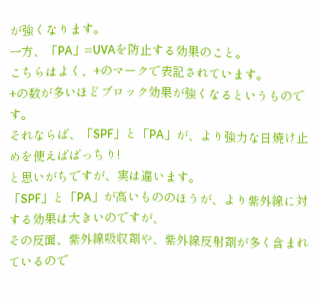が強くなります。
一方、「PA」=UVAを防止する効果のこと。
こちらはよく、+のマークで表記されています。
+の数が多いほどブロック効果が強くなるというものです。
それならば、「SPF」と「PA」が、より強力な日焼け止めを使えばばっちり!
と思いがちですが、実は違います。
「SPF」と「PA」が高いもののほうが、より紫外線に対する効果は大きいのですが、
その反面、紫外線吸収剤や、紫外線反射剤が多く含まれているので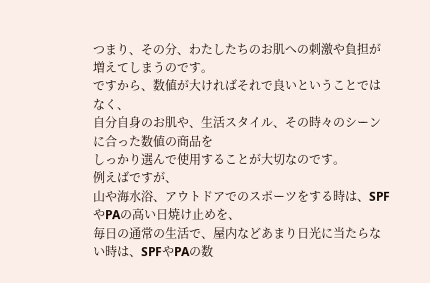つまり、その分、わたしたちのお肌への刺激や負担が増えてしまうのです。
ですから、数値が大ければそれで良いということではなく、
自分自身のお肌や、生活スタイル、その時々のシーンに合った数値の商品を
しっかり選んで使用することが大切なのです。
例えばですが、
山や海水浴、アウトドアでのスポーツをする時は、SPFやPAの高い日焼け止めを、
毎日の通常の生活で、屋内などあまり日光に当たらない時は、SPFやPAの数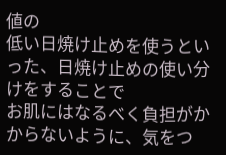値の
低い日焼け止めを使うといった、日焼け止めの使い分けをすることで
お肌にはなるべく負担がかからないように、気をつ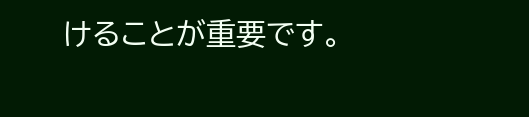けることが重要です。